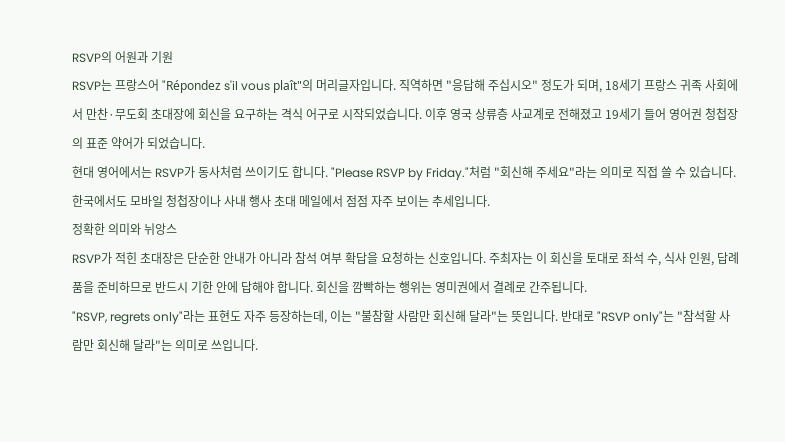RSVP의 어원과 기원
RSVP는 프랑스어 "Répondez s'il vous plaît"의 머리글자입니다. 직역하면 "응답해 주십시오" 정도가 되며, 18세기 프랑스 귀족 사회에서 만찬·무도회 초대장에 회신을 요구하는 격식 어구로 시작되었습니다. 이후 영국 상류층 사교계로 전해졌고 19세기 들어 영어권 청첩장의 표준 약어가 되었습니다.
현대 영어에서는 RSVP가 동사처럼 쓰이기도 합니다. "Please RSVP by Friday."처럼 "회신해 주세요"라는 의미로 직접 쓸 수 있습니다. 한국에서도 모바일 청첩장이나 사내 행사 초대 메일에서 점점 자주 보이는 추세입니다.
정확한 의미와 뉘앙스
RSVP가 적힌 초대장은 단순한 안내가 아니라 참석 여부 확답을 요청하는 신호입니다. 주최자는 이 회신을 토대로 좌석 수, 식사 인원, 답례품을 준비하므로 반드시 기한 안에 답해야 합니다. 회신을 깜빡하는 행위는 영미권에서 결례로 간주됩니다.
"RSVP, regrets only"라는 표현도 자주 등장하는데, 이는 "불참할 사람만 회신해 달라"는 뜻입니다. 반대로 "RSVP only"는 "참석할 사람만 회신해 달라"는 의미로 쓰입니다.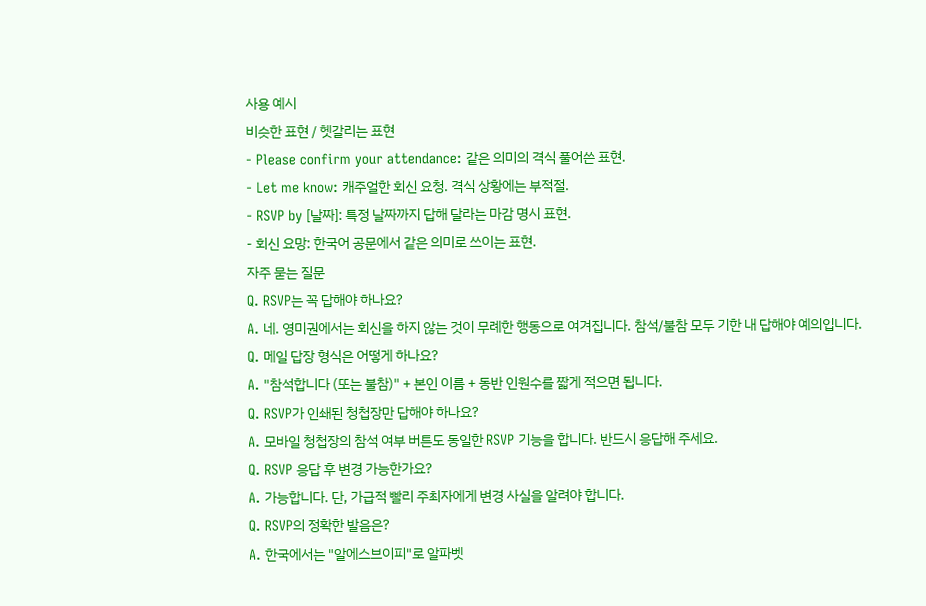사용 예시
비슷한 표현 / 헷갈리는 표현
- Please confirm your attendance: 같은 의미의 격식 풀어쓴 표현.
- Let me know: 캐주얼한 회신 요청. 격식 상황에는 부적절.
- RSVP by [날짜]: 특정 날짜까지 답해 달라는 마감 명시 표현.
- 회신 요망: 한국어 공문에서 같은 의미로 쓰이는 표현.
자주 묻는 질문
Q. RSVP는 꼭 답해야 하나요?
A. 네. 영미권에서는 회신을 하지 않는 것이 무례한 행동으로 여겨집니다. 참석/불참 모두 기한 내 답해야 예의입니다.
Q. 메일 답장 형식은 어떻게 하나요?
A. "참석합니다 (또는 불참)" + 본인 이름 + 동반 인원수를 짧게 적으면 됩니다.
Q. RSVP가 인쇄된 청첩장만 답해야 하나요?
A. 모바일 청첩장의 참석 여부 버튼도 동일한 RSVP 기능을 합니다. 반드시 응답해 주세요.
Q. RSVP 응답 후 변경 가능한가요?
A. 가능합니다. 단, 가급적 빨리 주최자에게 변경 사실을 알려야 합니다.
Q. RSVP의 정확한 발음은?
A. 한국에서는 "알에스브이피"로 알파벳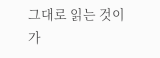그대로 읽는 것이 가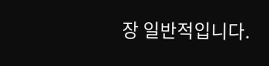장 일반적입니다.